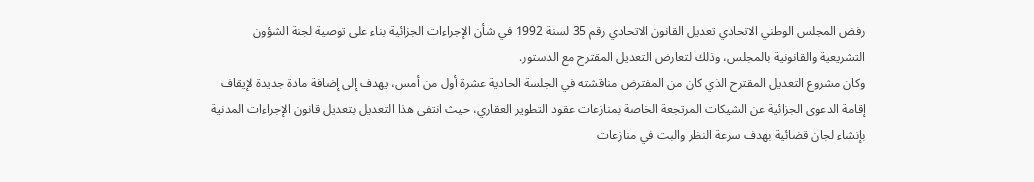رفض المجلس الوطني الاتحادي تعديل القانون الاتحادي رقم 35 لسنة 1992 في شأن الإجراءات الجزائية بناء على توصية لجنة الشؤون التشريعية والقانونية بالمجلس، وذلك لتعارض التعديل المقترح مع الدستور.
وكان مشروع التعديل المقترح الذي كان من المفترض مناقشته في الجلسة الحادية عشرة أول من أمس، يهدف إلى إضافة مادة جديدة لإيقاف إقامة الدعوى الجزائية عن الشيكات المرتجعة الخاصة بمنازعات عقود التطوير العقاري، حيث انتفى هذا التعديل بتعديل قانون الإجراءات المدنية بإنشاء لجان قضائية بهدف سرعة النظر والبت في منازعات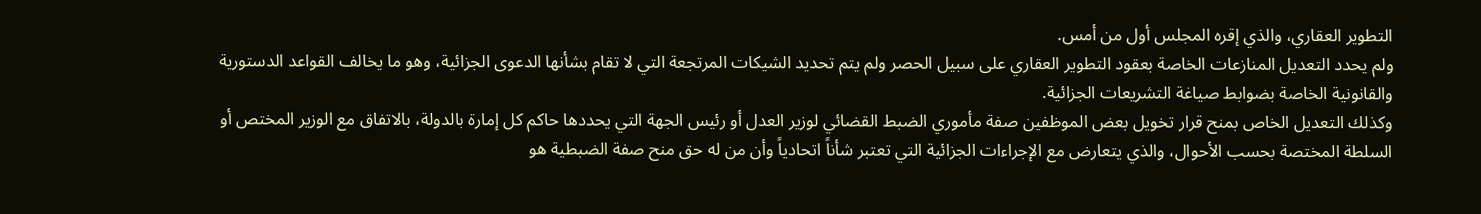التطوير العقاري، والذي إقره المجلس أول من أمس.
ولم يحدد التعديل المنازعات الخاصة بعقود التطوير العقاري على سبيل الحصر ولم يتم تحديد الشيكات المرتجعة التي لا تقام بشأنها الدعوى الجزائية، وهو ما يخالف القواعد الدستورية والقانونية الخاصة بضوابط صياغة التشريعات الجزائية.
وكذلك التعديل الخاص بمنح قرار تخويل بعض الموظفين صفة مأموري الضبط القضائي لوزير العدل أو رئيس الجهة التي يحددها حاكم كل إمارة بالدولة، بالاتفاق مع الوزير المختص أو السلطة المختصة بحسب الأحوال، والذي يتعارض مع الإجراءات الجزائية التي تعتبر شأناً اتحادياً وأن من له حق منح صفة الضبطية هو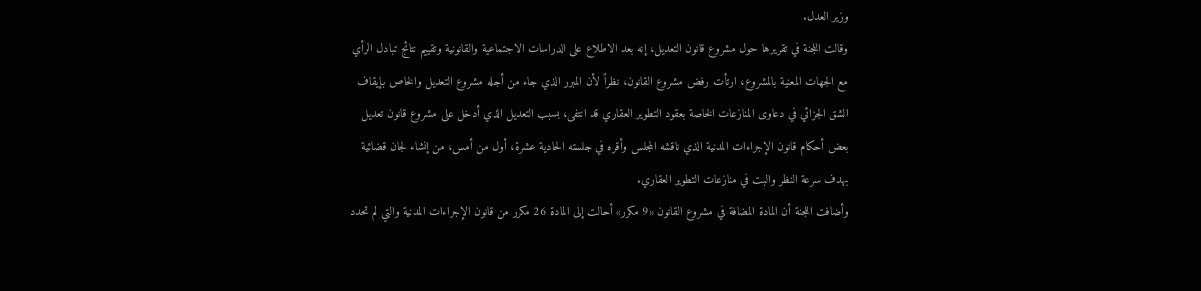وزير العدل.
وقالت اللجنة في تقريرها حول مشروع قانون التعديل، إنه بعد الاطلاع على الدراسات الاجتماعية والقانونية وتقييم نتائج تبادل الرأي مع الجهات المعنية بالمشروع، ارتأت رفض مشروع القانون، نظراً لأن المبرر الذي جاء من أجله مشروع التعديل والخاص بإيقاف الشق الجزائي في دعاوى المنازعات الخاصة بعقود التطوير العقاري قد انتفى، بسبب التعديل الذي أدخل على مشروع قانون تعديل بعض أحكام قانون الإجراءات المدنية الذي ناقشه المجلس وأقره في جلسته الحادية عشرة، أول من أمس، من إنشاء لجان قضائية بهدف سرعة النظر والبت في منازعات التطوير العقاري.
وأضافت اللجنة أن المادة المضافة في مشروع القانون «9 مكرر» أحالت إلى المادة 26 مكرر من قانون الإجراءات المدنية والتي لم تحدد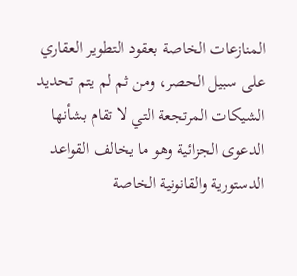المنازعات الخاصة بعقود التطوير العقاري على سبيل الحصر، ومن ثم لم يتم تحديد الشيكات المرتجعة التي لا تقام بشأنها الدعوى الجزائية وهو ما يخالف القواعد الدستورية والقانونية الخاصة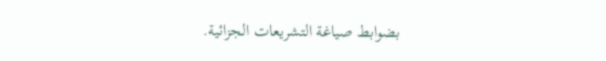بضوابط صياغة التشريعات الجزائية.